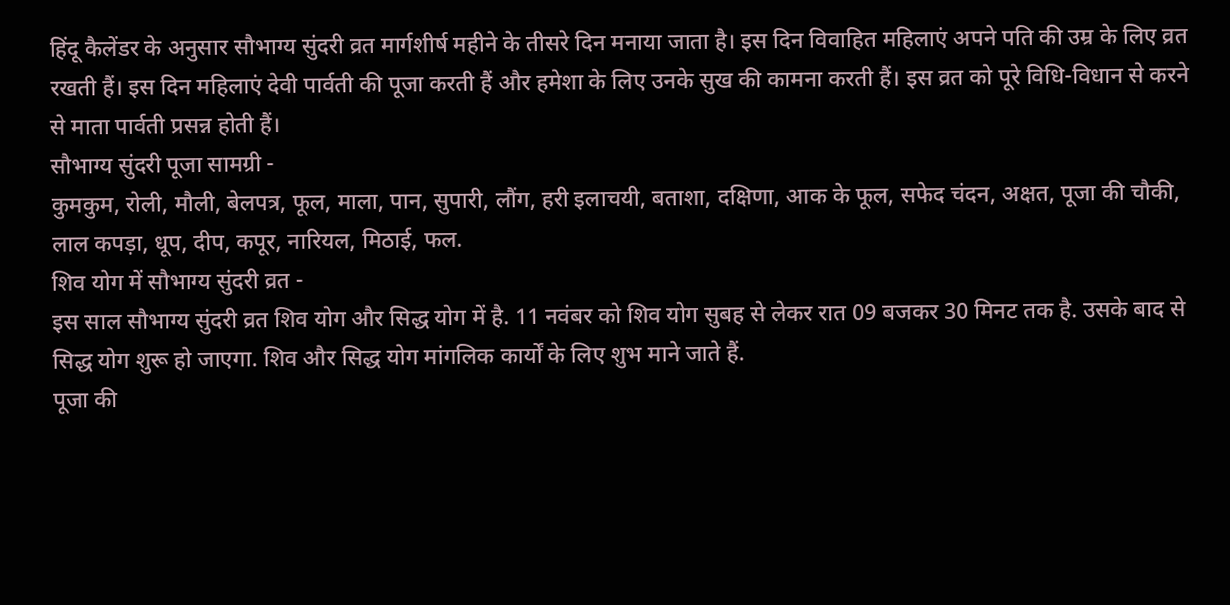हिंदू कैलेंडर के अनुसार सौभाग्य सुंदरी व्रत मार्गशीर्ष महीने के तीसरे दिन मनाया जाता है। इस दिन विवाहित महिलाएं अपने पति की उम्र के लिए व्रत रखती हैं। इस दिन महिलाएं देवी पार्वती की पूजा करती हैं और हमेशा के लिए उनके सुख की कामना करती हैं। इस व्रत को पूरे विधि-विधान से करने से माता पार्वती प्रसन्न होती हैं।
सौभाग्य सुंदरी पूजा सामग्री -
कुमकुम, रोली, मौली, बेलपत्र, फूल, माला, पान, सुपारी, लौंग, हरी इलाचयी, बताशा, दक्षिणा, आक के फूल, सफेद चंदन, अक्षत, पूजा की चौकी, लाल कपड़ा, धूप, दीप, कपूर, नारियल, मिठाई, फल.
शिव योग में सौभाग्य सुंदरी व्रत -
इस साल सौभाग्य सुंदरी व्रत शिव योग और सिद्ध योग में है. 11 नवंबर को शिव योग सुबह से लेकर रात 09 बजकर 30 मिनट तक है. उसके बाद से सिद्ध योग शुरू हो जाएगा. शिव और सिद्ध योग मांगलिक कार्यों के लिए शुभ माने जाते हैं.
पूजा की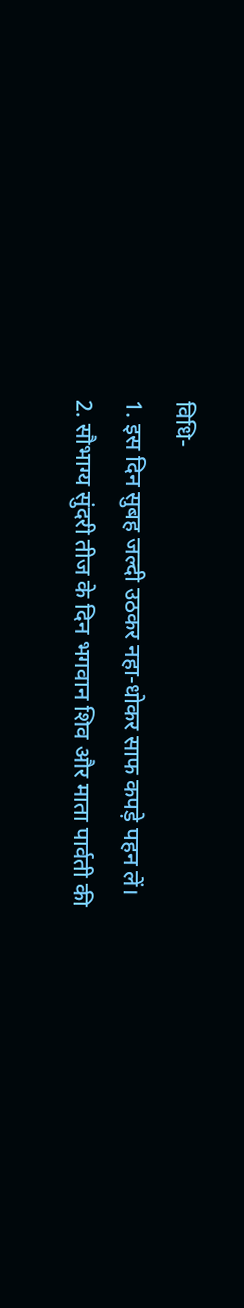विधि-
1. इस दिन सुबह जल्दी उठकर नहा-धोकर साफ कपड़े पहन लें।
2. सौभाग्य सुंदरी तीज के दिन भगवान शिव और माता पार्वती की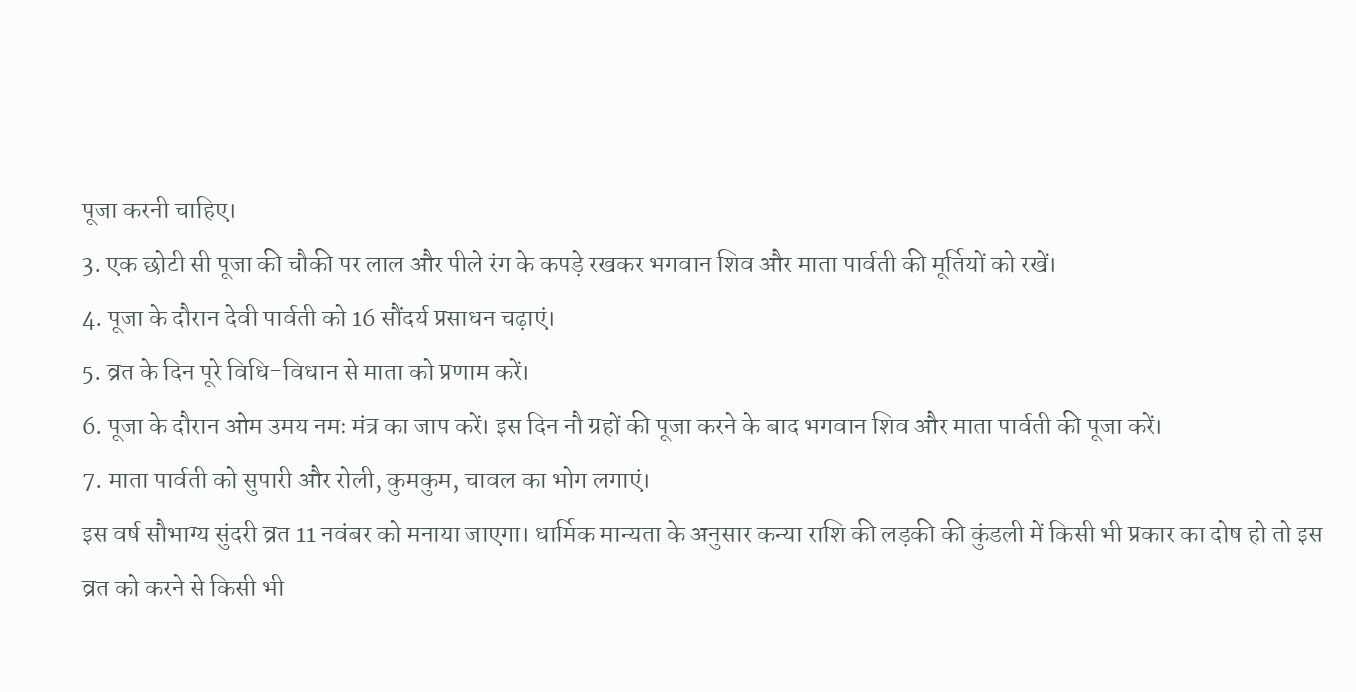पूजा करनी चाहिए।
3. एक छोटी सी पूजा की चौकी पर लाल और पीले रंग के कपड़े रखकर भगवान शिव और माता पार्वती की मूर्तियों को रखें।
4. पूजा के दौरान देवी पार्वती को 16 सौंदर्य प्रसाधन चढ़ाएं।
5. व्रत के दिन पूरे विधि-विधान से माता को प्रणाम करें।
6. पूजा के दौरान ओम उमय नमः मंत्र का जाप करें। इस दिन नौ ग्रहों की पूजा करने के बाद भगवान शिव और माता पार्वती की पूजा करें।
7. माता पार्वती को सुपारी और रोली, कुमकुम, चावल का भोग लगाएं।
इस वर्ष सौभाग्य सुंदरी व्रत 11 नवंबर को मनाया जाएगा। धार्मिक मान्यता के अनुसार कन्या राशि की लड़की की कुंडली में किसी भी प्रकार का दोष हो तो इस व्रत को करने से किसी भी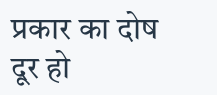प्रकार का दोष दूर हो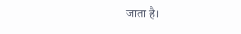जाता है।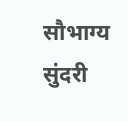सौभाग्य सुंदरी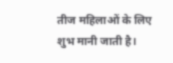तीज महिलाओं के लिए शुभ मानी जाती है।